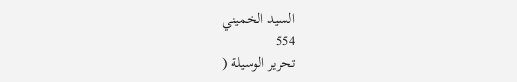السيد الخميني
554
تحرير الوسيلة (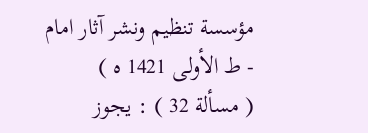مؤسسة تنظيم ونشر آثار امام - ط الأولى 1421 ه )
( مسألة 32 ) : يجوز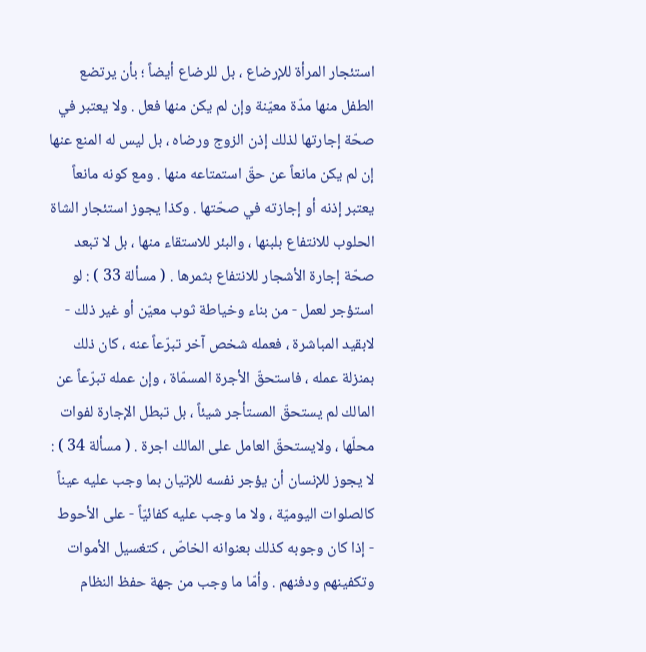استئجار المرأة للإرضاع ، بل للرضاع أيضاً ؛ بأن يرتضع الطفل منها مدّة معيّنة وإن لم يكن منها فعل . ولا يعتبر في صحّة إجارتها لذلك إذن الزوج ورضاه ، بل ليس له المنع عنها إن لم يكن مانعاً عن حقّ استمتاعه منها . ومع كونه مانعاً يعتبر إذنه أو إجازته في صحّتها . وكذا يجوز استئجار الشاة الحلوب للانتفاع بلبنها ، والبئر للاستقاء منها ، بل لا تبعد صحّة إجارة الأشجار للانتفاع بثمرها . ( مسألة 33 ) : لو استؤجر لعمل - من بناء وخياطة ثوب معيّن أو غير ذلك - لابقيد المباشرة ، فعمله شخص آخر تبرّعاً عنه ، كان ذلك بمنزلة عمله ، فاستحقّ الأجرة المسمّاة ، وإن عمله تبرّعاً عن المالك لم يستحقّ المستأجر شيئاً ، بل تبطل الإجارة لفوات محلّها ، ولايستحقّ العامل على المالك اجرة . ( مسألة 34 ) : لا يجوز للإنسان أن يؤجر نفسه للإتيان بما وجب عليه عيناً كالصلوات اليوميّة ، ولا ما وجب عليه كفائيّاً - على الأحوط - إذا كان وجوبه كذلك بعنوانه الخاصّ ، كتغسيل الأموات وتكفينهم ودفنهم . وأمّا ما وجب من جهة حفظ النظام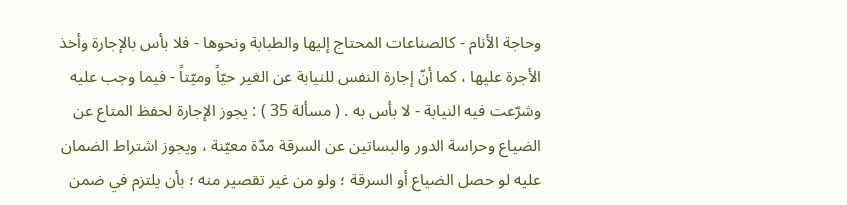وحاجة الأنام - كالصناعات المحتاج إليها والطبابة ونحوها - فلا بأس بالإجارة وأخذ الأجرة عليها ، كما أنّ إجارة النفس للنيابة عن الغير حيّاً وميّتاً - فيما وجب عليه وشرّعت فيه النيابة - لا بأس به . ( مسألة 35 ) : يجوز الإجارة لحفظ المتاع عن الضياع وحراسة الدور والبساتين عن السرقة مدّة معيّنة ، ويجوز اشتراط الضمان عليه لو حصل الضياع أو السرقة ؛ ولو من غير تقصير منه ؛ بأن يلتزم في ضمن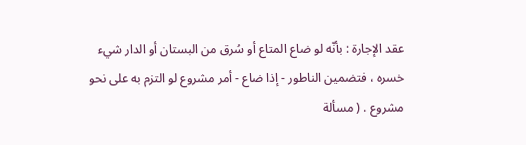عقد الإجارة : بأنّه لو ضاع المتاع أو سُرق من البستان أو الدار شيء خسره ، فتضمين الناطور - إذا ضاع - أمر مشروع لو التزم به على نحو مشروع . ( مسألة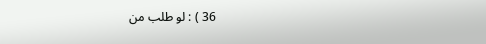36 ) : لو طلب من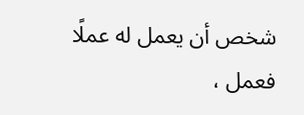شخص أن يعمل له عملًا فعمل ،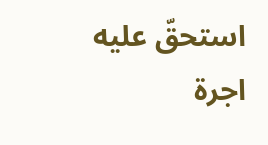استحقّ عليه اجرة